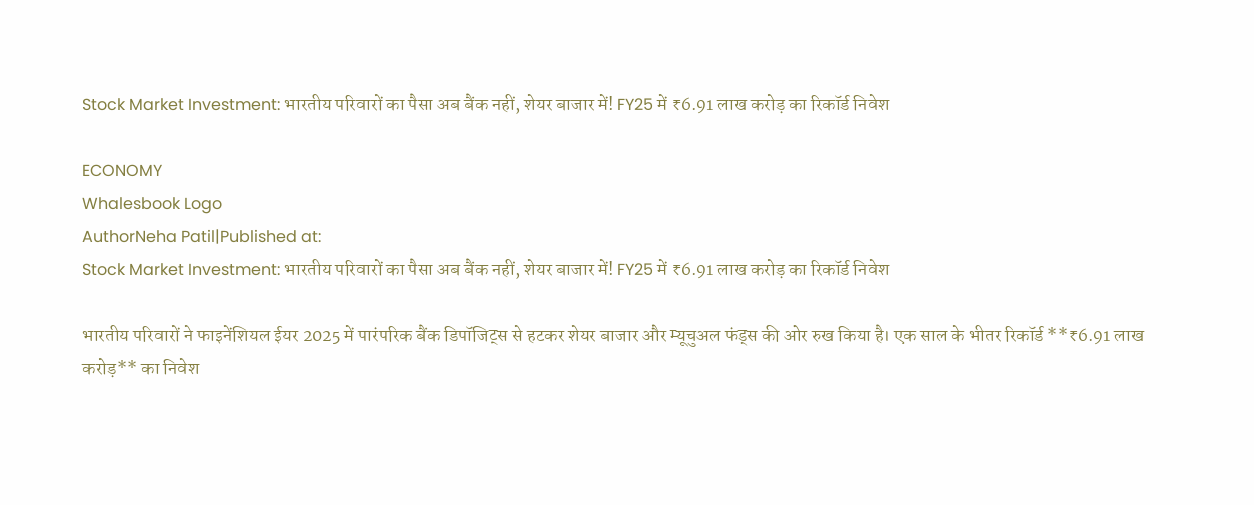Stock Market Investment: भारतीय परिवारों का पैसा अब बैंक नहीं, शेयर बाजार में! FY25 में ₹6.91 लाख करोड़ का रिकॉर्ड निवेश

ECONOMY
Whalesbook Logo
AuthorNeha Patil|Published at:
Stock Market Investment: भारतीय परिवारों का पैसा अब बैंक नहीं, शेयर बाजार में! FY25 में ₹6.91 लाख करोड़ का रिकॉर्ड निवेश

भारतीय परिवारों ने फाइनेंशियल ईयर 2025 में पारंपरिक बैंक डिपॉजिट्स से हटकर शेयर बाजार और म्यूचुअल फंड्स की ओर रुख किया है। एक साल के भीतर रिकॉर्ड **₹6.91 लाख करोड़** का निवेश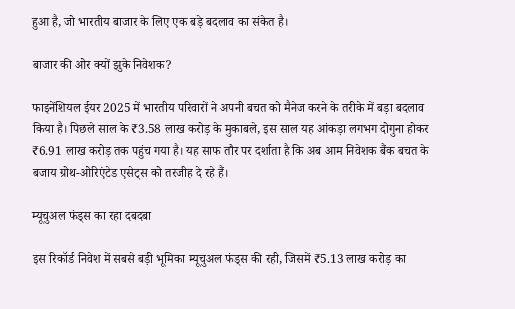हुआ है, जो भारतीय बाजार के लिए एक बड़े बदलाव का संकेत है।

बाजार की ओर क्यों झुके निवेशक?

फाइनेंशियल ईयर 2025 में भारतीय परिवारों ने अपनी बचत को मैनेज करने के तरीके में बड़ा बदलाव किया है। पिछले साल के ₹3.58 लाख करोड़ के मुकाबले, इस साल यह आंकड़ा लगभग दोगुना होकर ₹6.91 लाख करोड़ तक पहुंच गया है। यह साफ तौर पर दर्शाता है कि अब आम निवेशक बैंक बचत के बजाय ग्रोथ-ओरिएंटेड एसेट्स को तरजीह दे रहे हैं।

म्यूचुअल फंड्स का रहा दबदबा

इस रिकॉर्ड निवेश में सबसे बड़ी भूमिका म्यूचुअल फंड्स की रही, जिसमें ₹5.13 लाख करोड़ का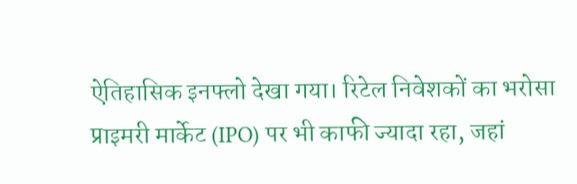ऐतिहासिक इनफ्लो देखा गया। रिटेल निवेशकों का भरोसा प्राइमरी मार्केट (IPO) पर भी काफी ज्यादा रहा, जहां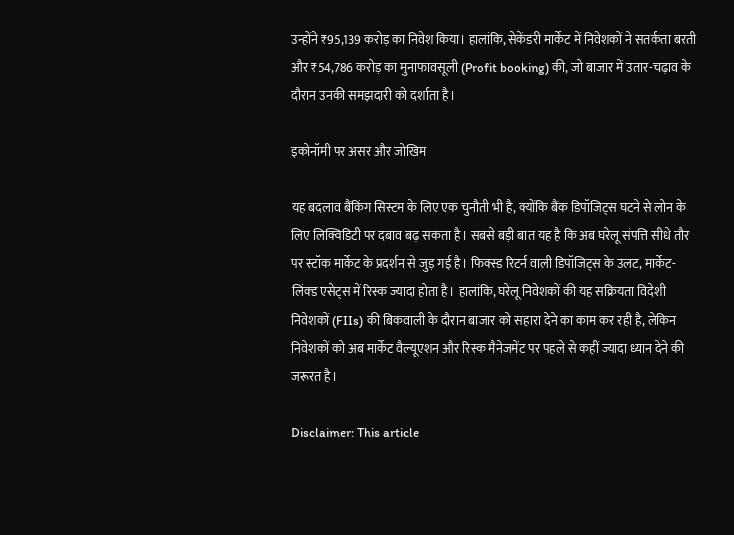उन्होंने ₹95,139 करोड़ का निवेश किया। हालांकि, सेकेंडरी मार्केट में निवेशकों ने सतर्कता बरती और ₹54,786 करोड़ का मुनाफावसूली (Profit booking) की, जो बाजार में उतार-चढ़ाव के दौरान उनकी समझदारी को दर्शाता है।

इकोनॉमी पर असर और जोखिम

यह बदलाव बैंकिंग सिस्टम के लिए एक चुनौती भी है, क्योंकि बैंक डिपॉजिट्स घटने से लोन के लिए लिक्विडिटी पर दबाव बढ़ सकता है। सबसे बड़ी बात यह है कि अब घरेलू संपत्ति सीधे तौर पर स्टॉक मार्केट के प्रदर्शन से जुड़ गई है। फिक्स्ड रिटर्न वाली डिपॉजिट्स के उलट, मार्केट-लिंक्ड एसेट्स में रिस्क ज्यादा होता है। हालांकि, घरेलू निवेशकों की यह सक्रियता विदेशी निवेशकों (FIIs) की बिकवाली के दौरान बाजार को सहारा देने का काम कर रही है, लेकिन निवेशकों को अब मार्केट वैल्यूएशन और रिस्क मैनेजमेंट पर पहले से कहीं ज्यादा ध्यान देने की जरूरत है।

Disclaimer: This article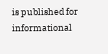is published for informational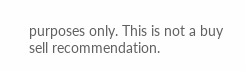purposes only. This is not a buy sell recommendation.